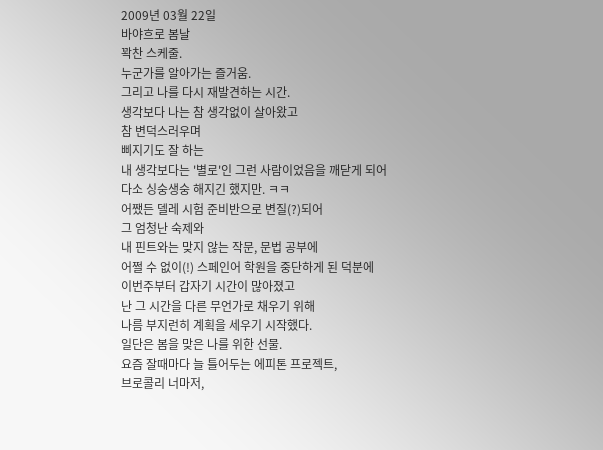2009년 03월 22일
바야흐로 봄날
꽉찬 스케줄.
누군가를 알아가는 즐거움.
그리고 나를 다시 재발견하는 시간.
생각보다 나는 참 생각없이 살아왔고
참 변덕스러우며
삐지기도 잘 하는
내 생각보다는 '별로'인 그런 사람이었음을 깨닫게 되어
다소 싱숭생숭 해지긴 했지만. ㅋㅋ
어쨌든 델레 시험 준비반으로 변질(?)되어
그 엄청난 숙제와
내 핀트와는 맞지 않는 작문, 문법 공부에
어쩔 수 없이(!) 스페인어 학원을 중단하게 된 덕분에
이번주부터 갑자기 시간이 많아졌고
난 그 시간을 다른 무언가로 채우기 위해
나름 부지런히 계획을 세우기 시작했다.
일단은 봄을 맞은 나를 위한 선물.
요즘 잘때마다 늘 틀어두는 에피톤 프로젝트,
브로콜리 너마저,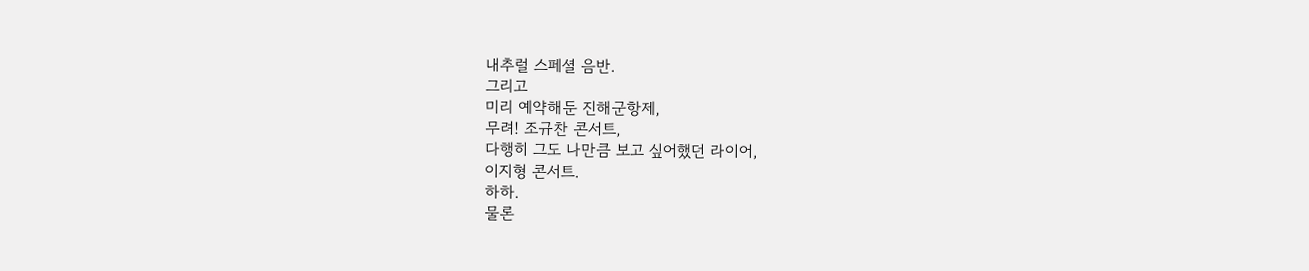내추럴 스페셜 음반.
그리고
미리 예약해둔 진해군항제,
무려! 조규찬 콘서트,
다행히 그도 나만큼 보고 싶어했던 라이어,
이지형 콘서트.
하하.
물론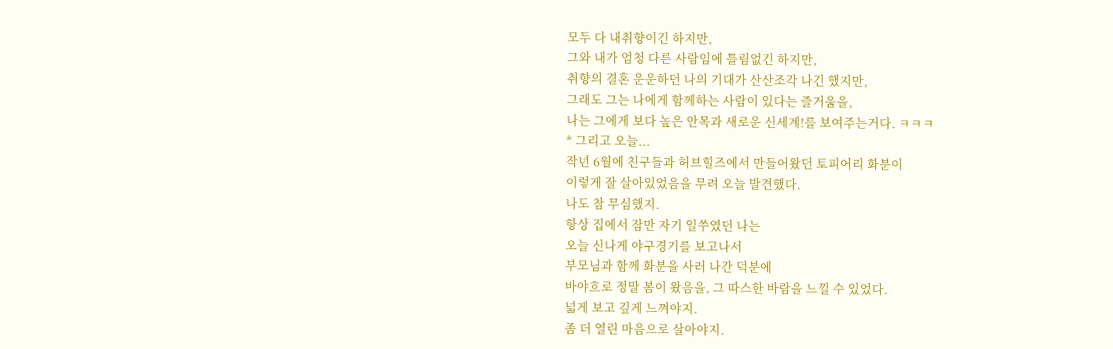모두 다 내취향이긴 하지만,
그와 내가 엄청 다른 사람임에 틀림없긴 하지만,
취향의 결혼 운운하던 나의 기대가 산산조각 나긴 했지만,
그래도 그는 나에게 함께하는 사람이 있다는 즐거움을,
나는 그에게 보다 높은 안목과 새로운 신세계!를 보여주는거다. ㅋㅋㅋ
* 그리고 오늘...
작년 6월에 친구들과 허브힐즈에서 만들어왔던 토피어리 화분이
이렇게 잘 살아있었음을 무려 오늘 발견했다.
나도 참 무심했지.
항상 집에서 잠만 자기 일쑤였던 나는
오늘 신나게 야구경기를 보고나서
부모님과 함께 화분을 사러 나간 덕분에
바야흐로 정말 봄이 왔음을, 그 따스한 바람을 느낄 수 있었다.
넓게 보고 깊게 느껴야지.
좀 더 열린 마음으로 살아야지.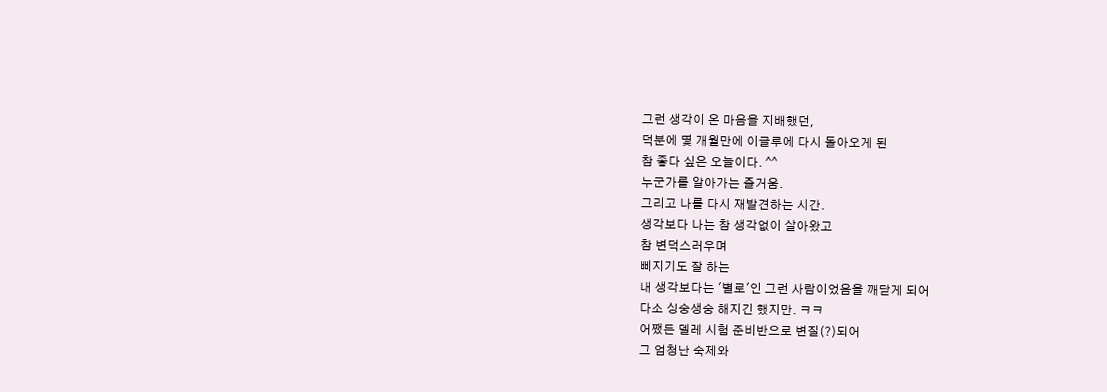그런 생각이 온 마음을 지배했던,
덕분에 몇 개월만에 이글루에 다시 돌아오게 된
참 좋다 싶은 오늘이다. ^^
누군가를 알아가는 즐거움.
그리고 나를 다시 재발견하는 시간.
생각보다 나는 참 생각없이 살아왔고
참 변덕스러우며
삐지기도 잘 하는
내 생각보다는 '별로'인 그런 사람이었음을 깨닫게 되어
다소 싱숭생숭 해지긴 했지만. ㅋㅋ
어쨌든 델레 시험 준비반으로 변질(?)되어
그 엄청난 숙제와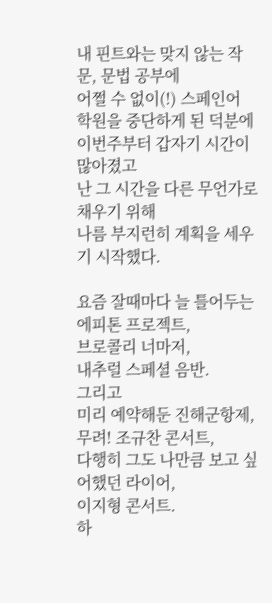내 핀트와는 맞지 않는 작문, 문법 공부에
어쩔 수 없이(!) 스페인어 학원을 중단하게 된 덕분에
이번주부터 갑자기 시간이 많아졌고
난 그 시간을 다른 무언가로 채우기 위해
나름 부지런히 계획을 세우기 시작했다.

요즘 잘때마다 늘 틀어두는 에피톤 프로젝트,
브로콜리 너마저,
내추럴 스페셜 음반.
그리고
미리 예약해둔 진해군항제,
무려! 조규찬 콘서트,
다행히 그도 나만큼 보고 싶어했던 라이어,
이지형 콘서트.
하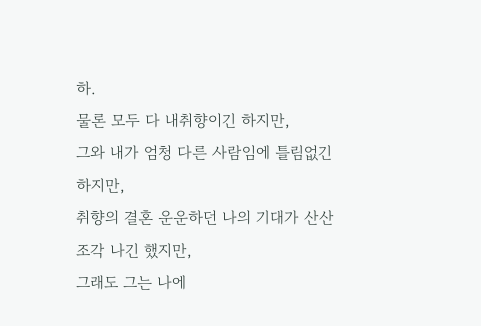하.
물론 모두 다 내취향이긴 하지만,
그와 내가 엄청 다른 사람임에 틀림없긴 하지만,
취향의 결혼 운운하던 나의 기대가 산산조각 나긴 했지만,
그래도 그는 나에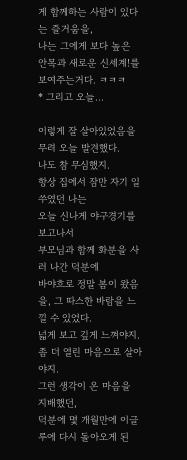게 함께하는 사람이 있다는 즐거움을,
나는 그에게 보다 높은 안목과 새로운 신세계!를 보여주는거다. ㅋㅋㅋ
* 그리고 오늘...

이렇게 잘 살아있었음을 무려 오늘 발견했다.
나도 참 무심했지.
항상 집에서 잠만 자기 일쑤였던 나는
오늘 신나게 야구경기를 보고나서
부모님과 함께 화분을 사러 나간 덕분에
바야흐로 정말 봄이 왔음을, 그 따스한 바람을 느낄 수 있었다.
넓게 보고 깊게 느껴야지.
좀 더 열린 마음으로 살아야지.
그런 생각이 온 마음을 지배했던,
덕분에 몇 개월만에 이글루에 다시 돌아오게 된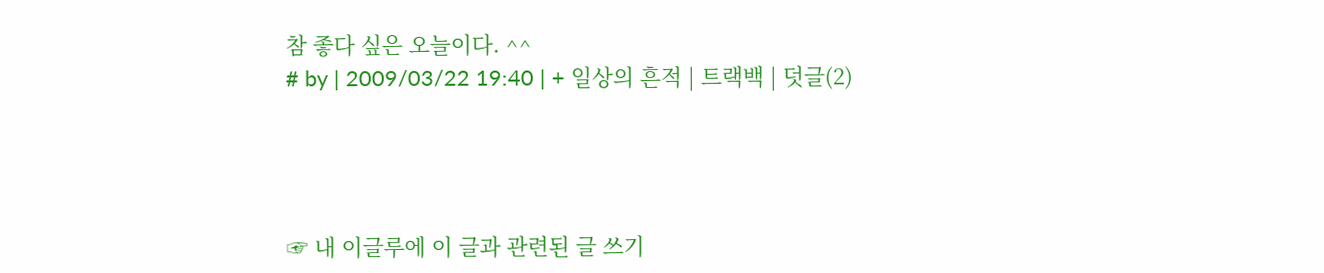참 좋다 싶은 오늘이다. ^^
# by | 2009/03/22 19:40 | + 일상의 흔적 | 트랙백 | 덧글(2)




☞ 내 이글루에 이 글과 관련된 글 쓰기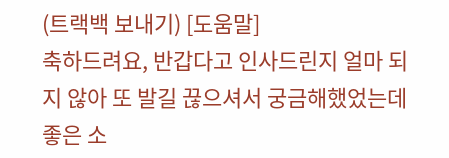(트랙백 보내기) [도움말]
축하드려요, 반갑다고 인사드린지 얼마 되지 않아 또 발길 끊으셔서 궁금해했었는데 좋은 소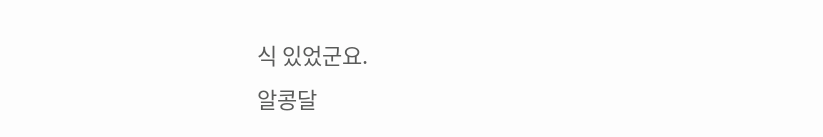식 있었군요.
알콩달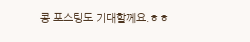콩 포스팅도 기대할께요.ㅎㅎ